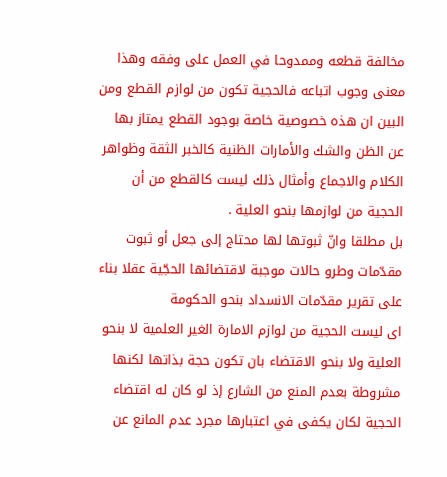مخالفة قطعه وممدوحا في العمل على وفقه وهذا معنى وجوب اتباعه فالحجية تكون من لوازم القطع ومن البين ان هذه خصوصية خاصة بوجود القطع يمتاز بها عن الظن والشك والأمارات الظنية كالخبر الثقة وظواهر الكلام والاجماع وأمثال ذلك ليست كالقطع من أن الحجية من لوازمها بنحو العلية .
بل مطلقا وانّ ثبوتها لها محتاج إلى جعل أو ثبوت مقدّمات وطرو حالات موجبة لاقتضائها الحجّية عقلا بناء على تقرير مقدّمات الانسداد بنحو الحكومة
اى ليست الحجية من لوازم الامارة الغير العلمية لا بنحو العلية ولا بنحو الاقتضاء بان تكون حجة بذاتها لكنها مشروطة بعدم المنع من الشارع إذ لو كان له اقتضاء الحجية لكان يكفى في اعتبارها مجرد عدم المانع عن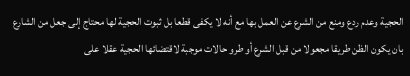الحجية وعدم ردع ومنع من الشرع عن العمل بها مع أنه لا يكفى قطعا بل ثبوت الحجية لها محتاج إلى جعل من الشارع بان يكون الظن طريقا مجعولا من قبل الشرع أو طرو حالات موجبة لاقتضائها الحجية عقلا على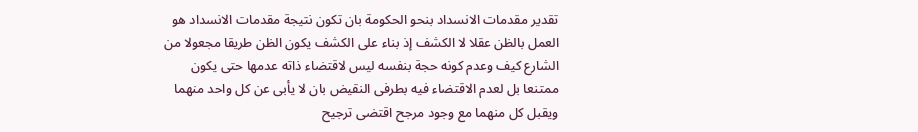تقدير مقدمات الانسداد بنحو الحكومة بان تكون نتيجة مقدمات الانسداد هو العمل بالظن عقلا لا الكشف إذ بناء على الكشف يكون الظن طريقا مجعولا من الشارع كيف وعدم كونه حجة بنفسه ليس لاقتضاء ذاته عدمها حتى يكون ممتنعا بل لعدم الاقتضاء فيه بطرفى النقيض بان لا يأبى عن كل واحد منهما ويقبل كل منهما مع وجود مرجح اقتضى ترجيح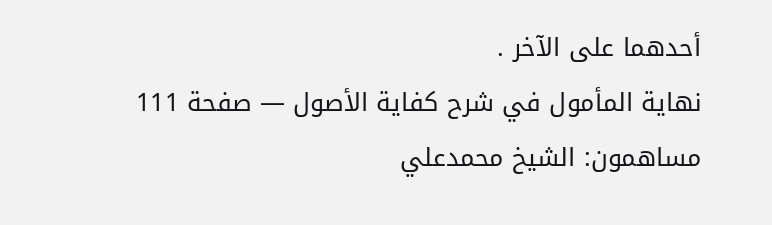أحدهما على الآخر .
نهاية المأمول في شرح كفاية الأصول — صفحة 111
مساهمون: الشيخ محمدعلي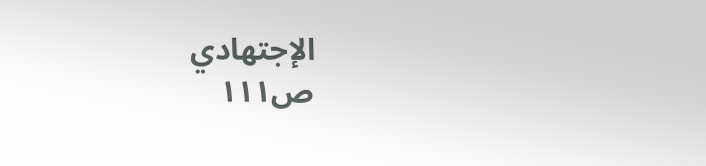الإجتهادي
ص١١١